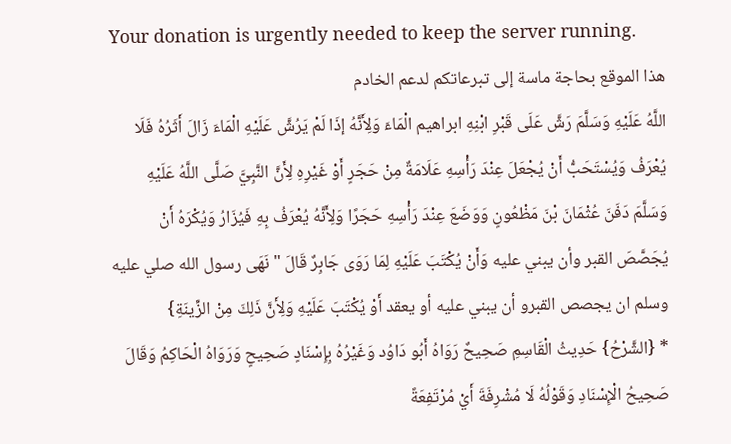Your donation is urgently needed to keep the server running.
هذا الموقع بحاجة ماسة إلى تبرعاتكم لدعم الخادم
اللَّهُ عَلَيْهِ وَسَلَّمَ رَشَّ عَلَى قَبْرِ ابْنِهِ ابراهيم الْمَاءَ وَلِأَنَّهُ إذَا لَمْ يَرُشَّ عَلَيْهِ الْمَاءَ زَالَ أَثَرُهُ فَلَا يُعْرَفُ وَيُسْتَحَبُّ أَنْ يُجْعَلَ عِنْدَ رَأْسِهِ عَلَامَةٌ مِنْ حَجَرٍ أَوْ غَيْرِهِ لِأَنَّ النَّبِيَّ صَلَّى اللَّهُ عَلَيْهِ وَسَلَّمَ دَفَنَ عُثْمَانَ بْنَ مَظْعُونٍ وَوَضَعَ عِنْدَ رَأْسِهِ حَجَرًا وَلِأَنَّهُ يُعْرَفُ بِهِ فَيُزَارُ وَيُكْرَهُ أَنْ يُجَصَّصَ القبر وأن يبني عليه وَأَنْ يُكْتَبَ عَلَيْهِ لِمَا رَوَى جَابِرٌ قَالَ " نَهَى رسول الله صلي عليه وسلم ان يجصص القبرو أن يبني عليه أو يعقد أَوْ يُكْتَبَ عَلَيْهِ وَلِأَنَّ ذَلِكَ مِنْ الزِّينَةِ}
* {الشَّرْحُ} حَدِيثُ الْقَاسِمِ صَحِيحٌ رَوَاهُ أَبُو دَاوُد وَغَيْرُهُ بِإِسْنَادٍ صَحِيحٍ وَرَوَاهُ الْحَاكِمُ وَقَالَ صَحِيحُ الْإِسْنَادِ وَقَوْلُهُ لَا مُشْرِفَةَ أَيْ مُرْتَفِعَةً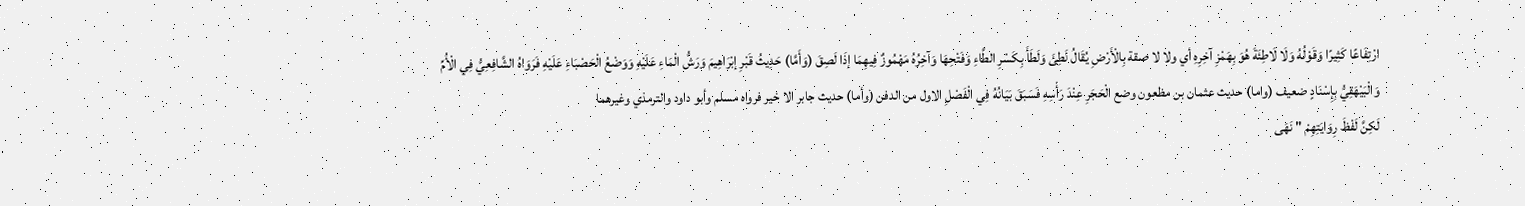ارْتِفَاعًا كَثِيرًا وَقَوْلُهُ وَلَا لَاطِئَةَ هُوَ بِهَمْزِ آخِرِهِ أي ولا لا صقة بِالْأَرْضِ يُقَالُ لَطِئَ وَلَطَأَ بِكَسْرِ الطَّاءِ وَفَتْحِهَا وَآخِرُهُ مَهْمُوزٌ فِيهِمَا إذَا لَصِقَ (وَأَمَّا) حَدِيثُ قَبْرِ إبْرَاهِيمَ وَرَشُّ الْمَاءِ عَلَيْهِ وَوَضْعُ الْحَصْبَاءِ عَلَيْهِ فَرَوَاهُ الشَّافِعِيُّ فِي الْأُمِّ وَالْبَيْهَقِيُّ بِإِسْنَادٍ ضعيف (واما) حديث عثمان بن مظعون وضع الْحَجَرِ عِنْدَ رَأْسِهِ فَسَبَقَ بَيَانُهُ فِي الْفَصْلِ الاول من الدفن (وأما) حديث جابر الا خير فرواه مسلم وأبو داود والترمذي وغيرهما
لَكِنَّ لَفْظَ رِوَايَتِهِمْ " نَهَى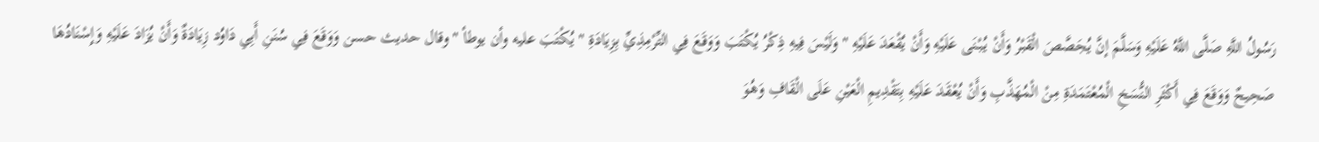رَسُولُ اللَّهِ صَلَّى اللَّهُ عَلَيْهِ وَسَلَّمَ إنَّ يُجَصَّصَ الْقَبْرُ وَأَنْ يُبْنَى عَلَيْهِ وَأَنْ يُقْعَدَ عَلَيْهِ " وَلَيْسَ فِيهِ ذِكْرُ يُكْتَبَ وَوَقَعَ فِي التِّرْمِذِيِّ بِزِيَادَةِ " يُكْتَبَ عليه وأن يوطأ " وقال حديث حسن وَوَقَعَ فِي سُنَنِ أَبِي دَاوُد زِيَادَةٌ وَأَنْ يُزَادَ عَلَيْهِ وَإِسْنَادُهَا صَحِيحٌ وَوَقَعَ فِي أَكْثَرِ النُّسَخِ الْمُعْتَمَدَةِ مِنْ الْمُهَذَّبِ وَأَنْ يُعْقَدَ عَلَيْهِ بِتَقْدِيمِ الْعَيْنِ عَلَى الْقَافِ وَهُوَ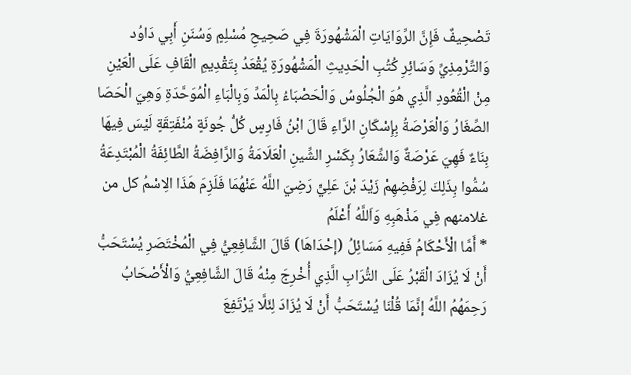تَصْحِيفٌ فَإِنَّ الرِّوَايَاتِ الْمَشْهُورَةَ فِي صَحِيحِ مُسْلِمٍ وَسُنَنِ أَبِي دَاوُد وَالتِّرْمِذِيِّ وَسَائِرِ كُتُبِ الْحَدِيثِ الْمَشْهُورَةِ يُقْعَدُ بِتَقْدِيمِ الْقَافِ عَلَى الْعَيْنِ مِنْ الْقُعُودِ الَّذِي هُوَ الْجُلُوسُ وَالْحَصْبَاءُ بِالْمَدِّ وَبِالْبَاءِ الْمُوَحَّدَةِ وَهِيَ الْحَصَا الصِّغَارُ وَالْعَرْصَةُ بِإِسْكَانِ الرَّاءِ قَالَ ابْنُ فَارِسٍ كُلُّ جُونَةٍ مُنْفَتِقَةٍ لَيْسَ فِيهَا بِنَاءٌ فَهِيَ عَرْصَةٌ وَالشِّعَارُ بِكَسْرِ الشِّينِ الْعَلَامَةُ وَالرَّافِضَةُ الطَّائِفَةُ الْمُبْتَدِعَةُ سُمُّوا بِذَلِكَ لِرَفْضِهِمْ زَيْدَ بْنَ عَلِيٍّ رَضِيَ اللَّهُ عَنْهُمَا فَلَزِمَ هَذَا الِاسْمُ كل من غلامنهم فِي مَذْهَبِهِ وَاَللَّهُ أَعْلَمُ
* أَمَّا الْأَحْكَامُ فَفِيهِ مَسَائِلُ (إحْدَاهَا) قَالَ الشَّافِعِيُّ فِي الْمُخْتَصَرِ يُسْتَحَبُّ أَنْ لَا يُزَادَ الْقَبْرُ عَلَى التُّرَابِ الَّذِي أُخْرِجَ مِنْهُ قَالَ الشَّافِعِيُّ وَالْأَصْحَابُ رَحِمَهُمُ اللَّهُ إنَّمَا قُلْنَا يُسْتَحَبُّ أَنْ لَا يُزَادَ لِئَلَّا يَرْتَفِعَ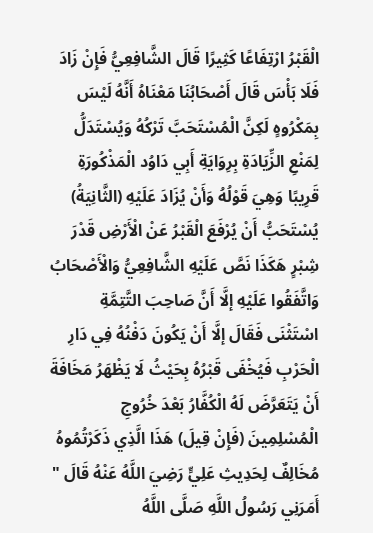الْقَبْرُ ارْتِفَاعًا كَثِيرًا قَالَ الشَّافِعِيُّ فَإِنْ زَادَ فَلَا بَأْسَ قَالَ أَصْحَابُنَا مَعْنَاهُ أَنَّهُ لَيْسَ بِمَكْرُوهٍ لَكِنَّ الْمُسْتَحَبَّ تَرْكُهُ وَيُسْتَدَلُّ لِمَنْعِ الزِّيَادَةِ بِرِوَايَةِ أَبِي دَاوُد الْمَذْكُورَةِ قَرِيبًا وَهِيَ قَوْلُهُ وَأَنْ يُزَادَ عَلَيْهِ (الثَّانِيَةُ) يُسْتَحَبُّ أَنْ يُرْفَعَ الْقَبْرُ عَنْ الْأَرْضِ قَدْرَ شِبْرٍ هَكَذَا نَصَّ عَلَيْهِ الشَّافِعِيُّ وَالْأَصْحَابُ وَاتَّفَقُوا عَلَيْهِ إلَّا أَنَّ صَاحِبَ التَّتِمَّةِ اسْتَثْنَى فَقَالَ إلَّا أَنْ يَكُونَ دَفْنُهُ فِي دَارِ الْحَرْبِ فَيُخْفَى قَبْرُهُ بِحَيْثُ لَا يَظْهَرُ مَخَافَةَ أَنْ يَتَعَرَّضَ لَهُ الْكُفَّارُ بَعْدَ خُرُوجِ الْمُسْلِمِينَ (فَإِنْ قِيلَ) هَذَا الَّذِي ذَكَرْتُمُوهُ مُخَالِفٌ لِحَدِيثِ عَلِيٍّ رَضِيَ اللَّهُ عَنْهُ قَالَ " أَمَرَنِي رَسُولُ اللَّهِ صَلَّى اللَّهُ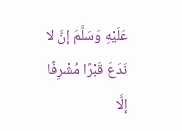عَلَيْهِ وَسَلَّمَ إنَّ لا نَدَعَ قَبْرًا مُشْرِفًا إلَّا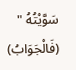سَوَّيْتُهُ " (فَالْجَوَابُ)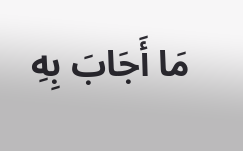مَا أَجَابَ بِهِ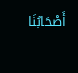أَصْحَابُنَا